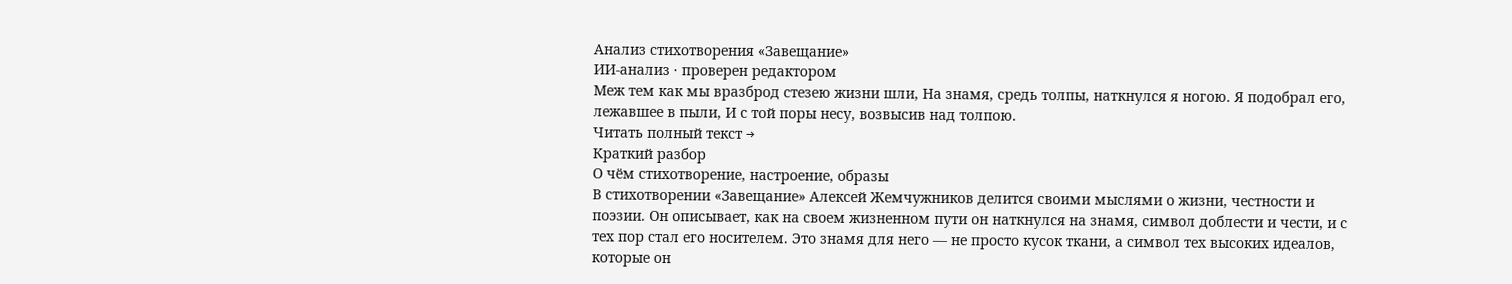Анализ стихотворения «Завещание»
ИИ-анализ · проверен редактором
Меж тем как мы вразброд стезею жизни шли, На знамя, средь толпы, наткнулся я ногою. Я подобрал его, лежавшее в пыли, И с той поры несу, возвысив над толпою.
Читать полный текст →
Краткий разбор
О чём стихотворение, настроение, образы
В стихотворении «Завещание» Алексей Жемчужников делится своими мыслями о жизни, честности и поэзии. Он описывает, как на своем жизненном пути он наткнулся на знамя, символ доблести и чести, и с тех пор стал его носителем. Это знамя для него — не просто кусок ткани, а символ тех высоких идеалов, которые он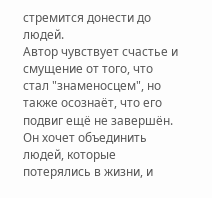стремится донести до людей.
Автор чувствует счастье и смущение от того, что стал "знаменосцем", но также осознаёт, что его подвиг ещё не завершён. Он хочет объединить людей, которые потерялись в жизни, и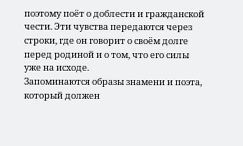поэтому поёт о доблести и гражданской чести. Эти чувства передаются через строки, где он говорит о своём долге перед родиной и о том, что его силы уже на исходе.
Запоминаются образы знамени и поэта, который должен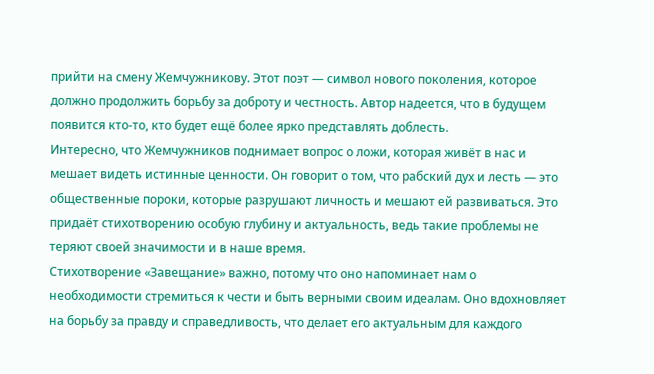прийти на смену Жемчужникову. Этот поэт — символ нового поколения, которое должно продолжить борьбу за доброту и честность. Автор надеется, что в будущем появится кто-то, кто будет ещё более ярко представлять доблесть.
Интересно, что Жемчужников поднимает вопрос о ложи, которая живёт в нас и мешает видеть истинные ценности. Он говорит о том, что рабский дух и лесть — это общественные пороки, которые разрушают личность и мешают ей развиваться. Это придаёт стихотворению особую глубину и актуальность, ведь такие проблемы не теряют своей значимости и в наше время.
Стихотворение «Завещание» важно, потому что оно напоминает нам о необходимости стремиться к чести и быть верными своим идеалам. Оно вдохновляет на борьбу за правду и справедливость, что делает его актуальным для каждого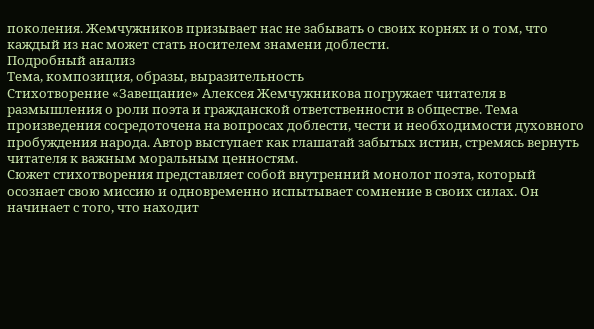поколения. Жемчужников призывает нас не забывать о своих корнях и о том, что каждый из нас может стать носителем знамени доблести.
Подробный анализ
Тема, композиция, образы, выразительность
Стихотворение «Завещание» Алексея Жемчужникова погружает читателя в размышления о роли поэта и гражданской ответственности в обществе. Тема произведения сосредоточена на вопросах доблести, чести и необходимости духовного пробуждения народа. Автор выступает как глашатай забытых истин, стремясь вернуть читателя к важным моральным ценностям.
Сюжет стихотворения представляет собой внутренний монолог поэта, который осознает свою миссию и одновременно испытывает сомнение в своих силах. Он начинает с того, что находит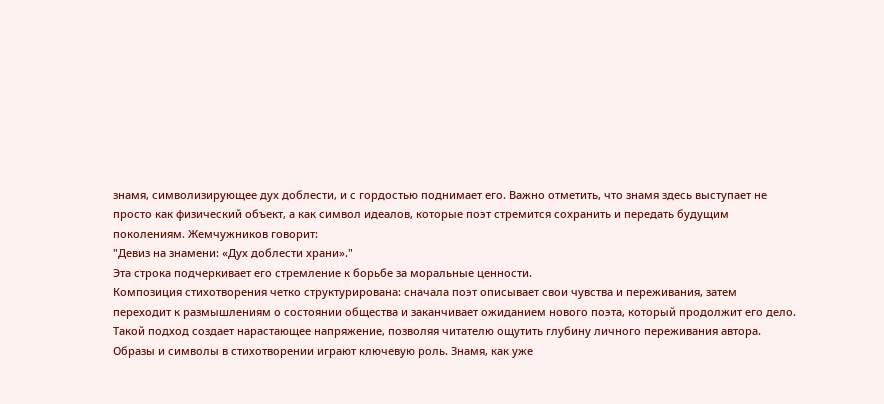знамя, символизирующее дух доблести, и с гордостью поднимает его. Важно отметить, что знамя здесь выступает не просто как физический объект, а как символ идеалов, которые поэт стремится сохранить и передать будущим поколениям. Жемчужников говорит:
"Девиз на знамени: «Дух доблести храни»."
Эта строка подчеркивает его стремление к борьбе за моральные ценности.
Композиция стихотворения четко структурирована: сначала поэт описывает свои чувства и переживания, затем переходит к размышлениям о состоянии общества и заканчивает ожиданием нового поэта, который продолжит его дело. Такой подход создает нарастающее напряжение, позволяя читателю ощутить глубину личного переживания автора.
Образы и символы в стихотворении играют ключевую роль. Знамя, как уже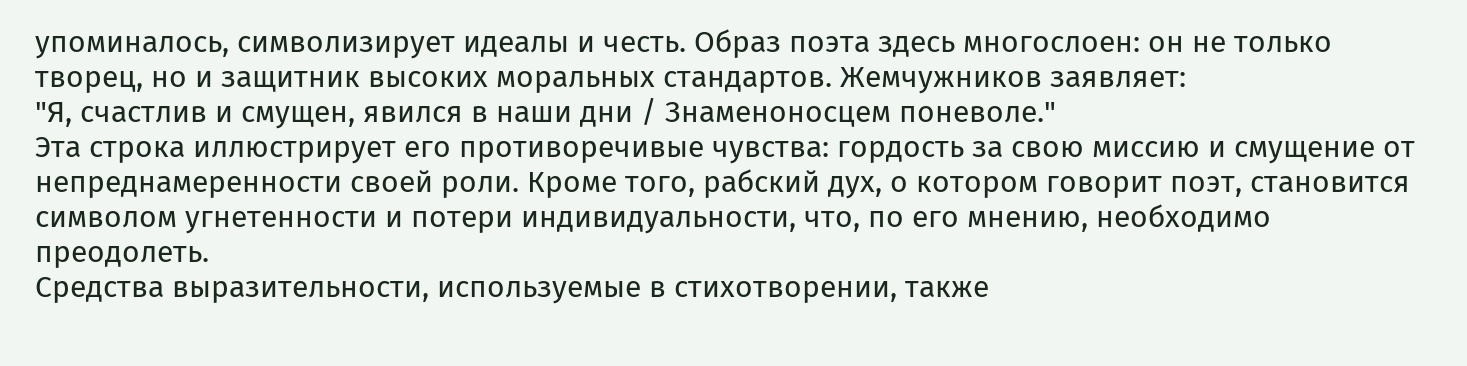упоминалось, символизирует идеалы и честь. Образ поэта здесь многослоен: он не только творец, но и защитник высоких моральных стандартов. Жемчужников заявляет:
"Я, счастлив и смущен, явился в наши дни / Знаменоносцем поневоле."
Эта строка иллюстрирует его противоречивые чувства: гордость за свою миссию и смущение от непреднамеренности своей роли. Кроме того, рабский дух, о котором говорит поэт, становится символом угнетенности и потери индивидуальности, что, по его мнению, необходимо преодолеть.
Средства выразительности, используемые в стихотворении, также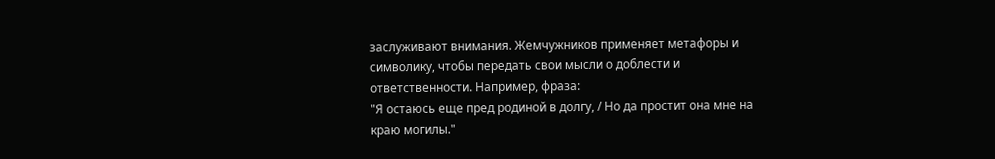заслуживают внимания. Жемчужников применяет метафоры и символику, чтобы передать свои мысли о доблести и ответственности. Например, фраза:
"Я остаюсь еще пред родиной в долгу, / Но да простит она мне на краю могилы."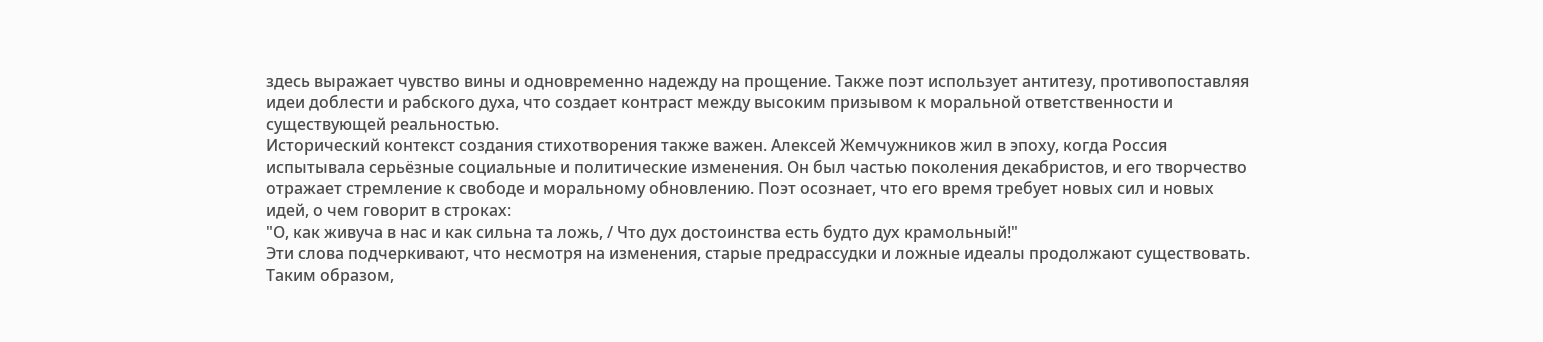здесь выражает чувство вины и одновременно надежду на прощение. Также поэт использует антитезу, противопоставляя идеи доблести и рабского духа, что создает контраст между высоким призывом к моральной ответственности и существующей реальностью.
Исторический контекст создания стихотворения также важен. Алексей Жемчужников жил в эпоху, когда Россия испытывала серьёзные социальные и политические изменения. Он был частью поколения декабристов, и его творчество отражает стремление к свободе и моральному обновлению. Поэт осознает, что его время требует новых сил и новых идей, о чем говорит в строках:
"О, как живуча в нас и как сильна та ложь, / Что дух достоинства есть будто дух крамольный!"
Эти слова подчеркивают, что несмотря на изменения, старые предрассудки и ложные идеалы продолжают существовать.
Таким образом,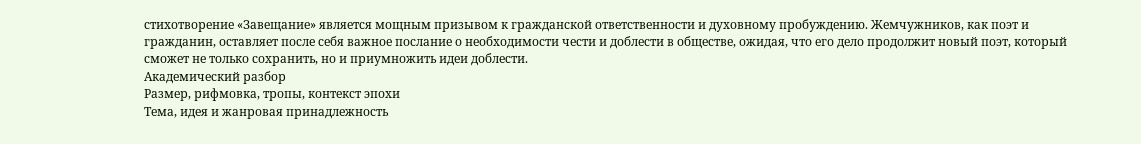стихотворение «Завещание» является мощным призывом к гражданской ответственности и духовному пробуждению. Жемчужников, как поэт и гражданин, оставляет после себя важное послание о необходимости чести и доблести в обществе, ожидая, что его дело продолжит новый поэт, который сможет не только сохранить, но и приумножить идеи доблести.
Академический разбор
Размер, рифмовка, тропы, контекст эпохи
Тема, идея и жанровая принадлежность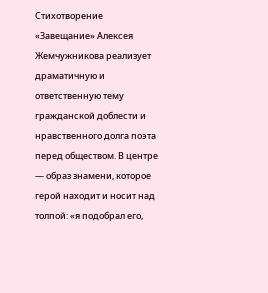Стихотворение «Завещание» Алексея Жемчужникова реализует драматичную и ответственную тему гражданской доблести и нравственного долга поэта перед обществом. В центре — образ знамени, которое герой находит и носит над толпой: «я подобрал его,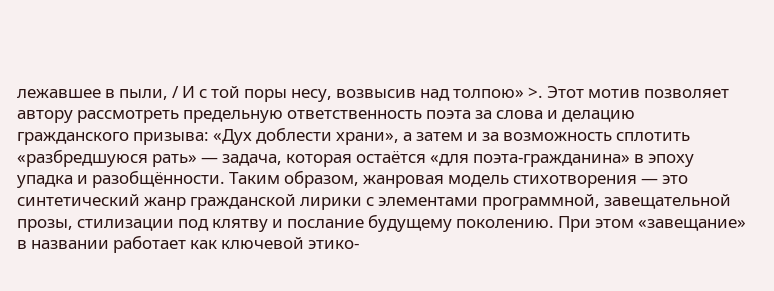лежавшее в пыли, / И с той поры несу, возвысив над толпою» >. Этот мотив позволяет автору рассмотреть предельную ответственность поэта за слова и делацию гражданского призыва: «Дух доблести храни», а затем и за возможность сплотить «разбредшуюся рать» — задача, которая остаётся «для поэта-гражданина» в эпоху упадка и разобщённости. Таким образом, жанровая модель стихотворения — это синтетический жанр гражданской лирики с элементами программной, завещательной прозы, стилизации под клятву и послание будущему поколению. При этом «завещание» в названии работает как ключевой этико-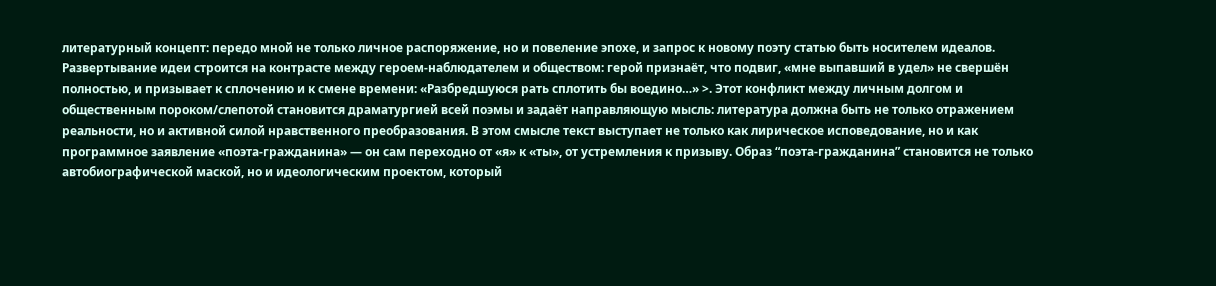литературный концепт: передо мной не только личное распоряжение, но и повеление эпохе, и запрос к новому поэту статью быть носителем идеалов.
Развертывание идеи строится на контрасте между героем-наблюдателем и обществом: герой признаёт, что подвиг, «мне выпавший в удел» не свершён полностью, и призывает к сплочению и к смене времени: «Разбредшуюся рать сплотить бы воедино…» >. Этот конфликт между личным долгом и общественным пороком/слепотой становится драматургией всей поэмы и задаёт направляющую мысль: литература должна быть не только отражением реальности, но и активной силой нравственного преобразования. В этом смысле текст выступает не только как лирическое исповедование, но и как программное заявление «поэта-гражданина» — он сам переходно от «я» к «ты», от устремления к призыву. Образ “поэта-гражданина” становится не только автобиографической маской, но и идеологическим проектом, который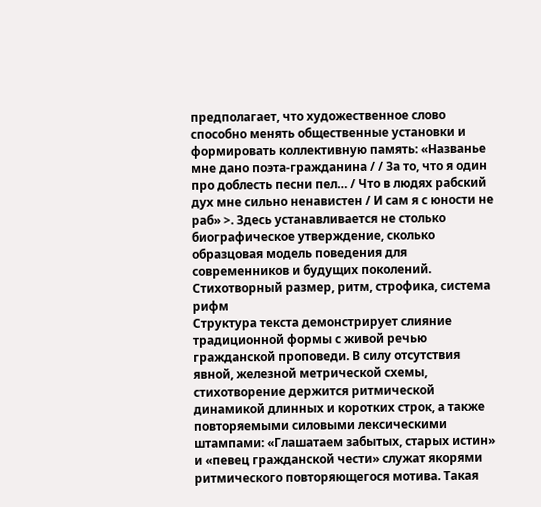предполагает, что художественное слово способно менять общественные установки и формировать коллективную память: «Названье мне дано поэта-гражданина / / За то, что я один про доблесть песни пел… / Что в людях рабский дух мне сильно ненавистен / И сам я с юности не раб» >. Здесь устанавливается не столько биографическое утверждение, сколько образцовая модель поведения для современников и будущих поколений.
Стихотворный размер, ритм, строфика, система рифм
Структура текста демонстрирует слияние традиционной формы с живой речью гражданской проповеди. В силу отсутствия явной, железной метрической схемы, стихотворение держится ритмической динамикой длинных и коротких строк, а также повторяемыми силовыми лексическими штампами: «Глашатаем забытых, старых истин» и «певец гражданской чести» служат якорями ритмического повторяющегося мотива. Такая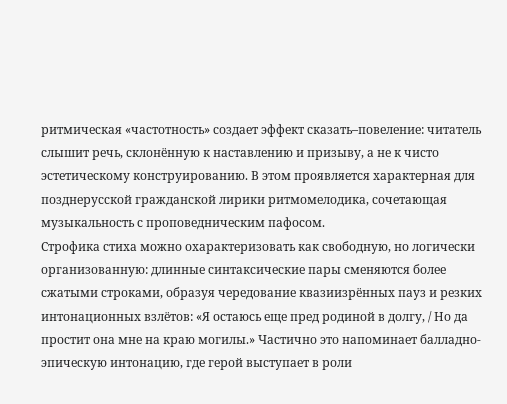ритмическая «частотность» создает эффект сказать–повеление: читатель слышит речь, склонённую к наставлению и призыву, а не к чисто эстетическому конструированию. В этом проявляется характерная для позднерусской гражданской лирики ритмомелодика, сочетающая музыкальность с проповедническим пафосом.
Строфика стиха можно охарактеризовать как свободную, но логически организованную: длинные синтаксические пары сменяются более сжатыми строками, образуя чередование квазиизрённых пауз и резких интонационных взлётов: «Я остаюсь еще пред родиной в долгу, / Но да простит она мне на краю могилы.» Частично это напоминает балладно-эпическую интонацию, где герой выступает в роли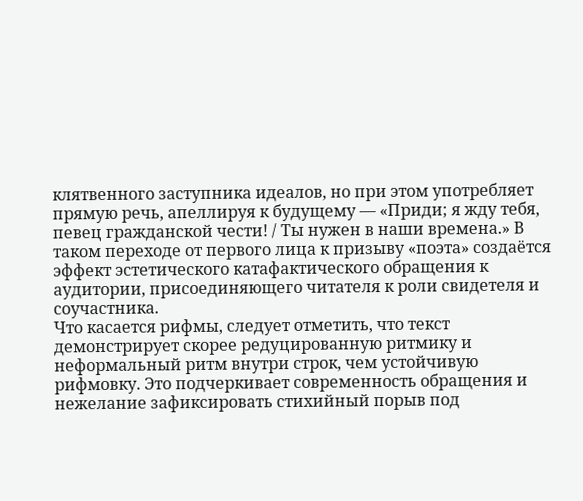клятвенного заступника идеалов, но при этом употребляет прямую речь, апеллируя к будущему — «Приди; я жду тебя, певец гражданской чести! / Ты нужен в наши времена.» В таком переходе от первого лица к призыву «поэта» создаётся эффект эстетического катафактического обращения к аудитории, присоединяющего читателя к роли свидетеля и соучастника.
Что касается рифмы, следует отметить, что текст демонстрирует скорее редуцированную ритмику и неформальный ритм внутри строк, чем устойчивую рифмовку. Это подчеркивает современность обращения и нежелание зафиксировать стихийный порыв под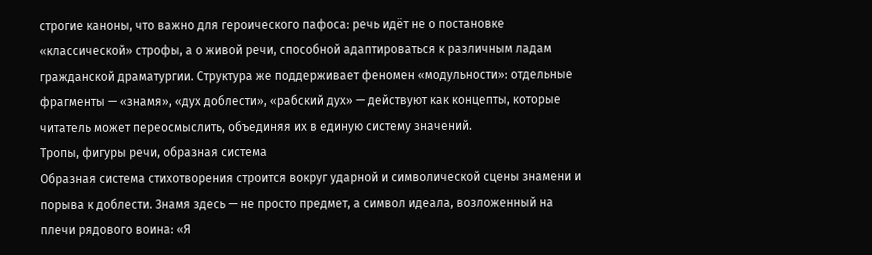строгие каноны, что важно для героического пафоса: речь идёт не о постановке «классической» строфы, а о живой речи, способной адаптироваться к различным ладам гражданской драматургии. Структура же поддерживает феномен «модульности»: отдельные фрагменты — «знамя», «дух доблести», «рабский дух» — действуют как концепты, которые читатель может переосмыслить, объединяя их в единую систему значений.
Тропы, фигуры речи, образная система
Образная система стихотворения строится вокруг ударной и символической сцены знамени и порыва к доблести. Знамя здесь — не просто предмет, а символ идеала, возложенный на плечи рядового воина: «Я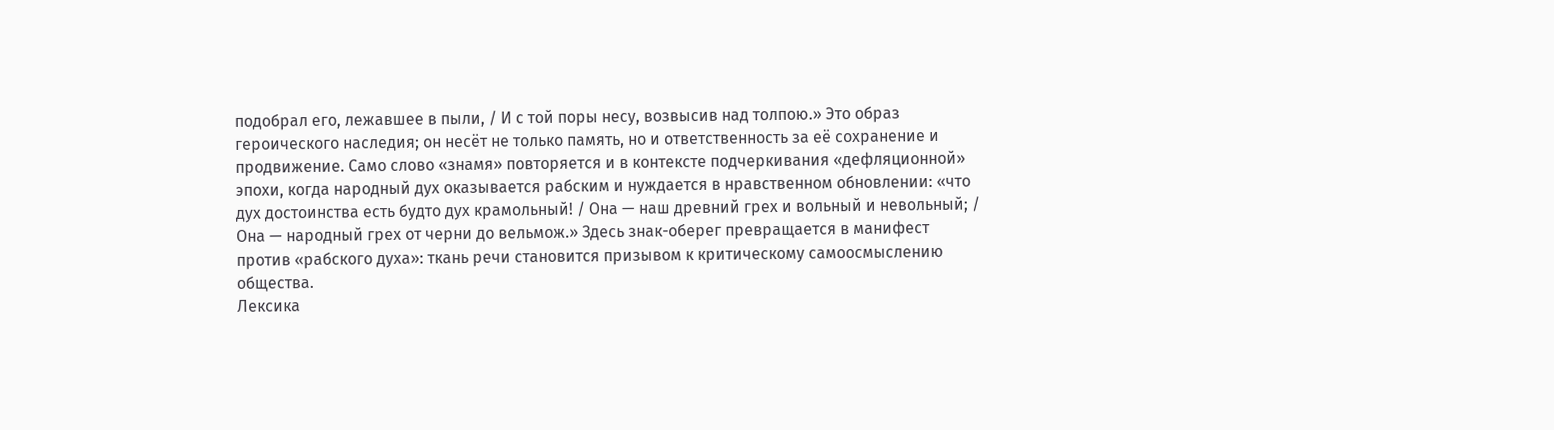подобрал его, лежавшее в пыли, / И с той поры несу, возвысив над толпою.» Это образ героического наследия; он несёт не только память, но и ответственность за её сохранение и продвижение. Само слово «знамя» повторяется и в контексте подчеркивания «дефляционной» эпохи, когда народный дух оказывается рабским и нуждается в нравственном обновлении: «что дух достоинства есть будто дух крамольный! / Она — наш древний грех и вольный и невольный; / Она — народный грех от черни до вельмож.» Здесь знак-оберег превращается в манифест против «рабского духа»: ткань речи становится призывом к критическому самоосмыслению общества.
Лексика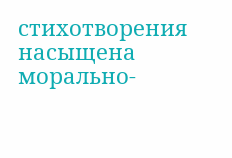стихотворения насыщена морально-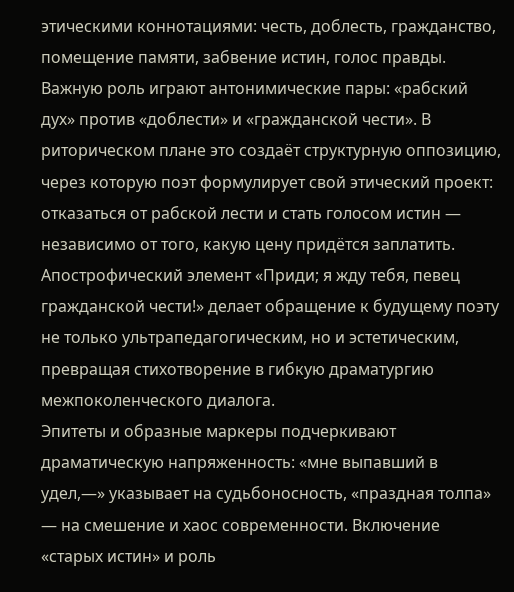этическими коннотациями: честь, доблесть, гражданство, помещение памяти, забвение истин, голос правды. Важную роль играют антонимические пары: «рабский дух» против «доблести» и «гражданской чести». В риторическом плане это создаёт структурную оппозицию, через которую поэт формулирует свой этический проект: отказаться от рабской лести и стать голосом истин — независимо от того, какую цену придётся заплатить. Апострофический элемент «Приди; я жду тебя, певец гражданской чести!» делает обращение к будущему поэту не только ультрапедагогическим, но и эстетическим, превращая стихотворение в гибкую драматургию межпоколенческого диалога.
Эпитеты и образные маркеры подчеркивают драматическую напряженность: «мне выпавший в удел,—» указывает на судьбоносность, «праздная толпа» — на смешение и хаос современности. Включение «старых истин» и роль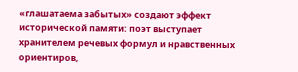«глашатаема забытых» создают эффект исторической памяти: поэт выступает хранителем речевых формул и нравственных ориентиров,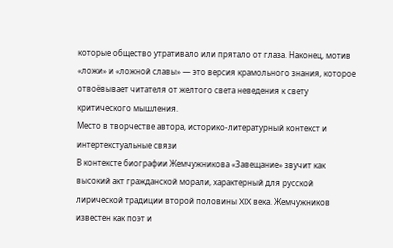которые общество утративало или прятало от глаза. Наконец, мотив «ложи» и «ложной славы» — это версия крамольного знания, которое отвоёвывает читателя от желтого света неведения к свету критического мышления.
Место в творчестве автора, историко-литературный контекст и интертекстуальные связи
В контексте биографии Жемчужникова «Завещание» звучит как высокий акт гражданской морали, характерный для русской лирической традиции второй половины XIX века. Жемчужников известен как поэт и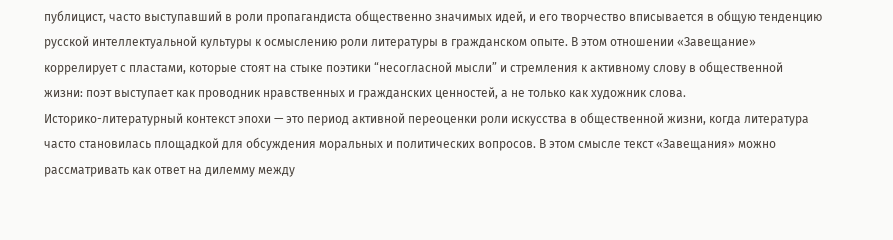публицист, часто выступавший в роли пропагандиста общественно значимых идей, и его творчество вписывается в общую тенденцию русской интеллектуальной культуры к осмыслению роли литературы в гражданском опыте. В этом отношении «Завещание» коррелирует с пластами, которые стоят на стыке поэтики “несогласной мысли” и стремления к активному слову в общественной жизни: поэт выступает как проводник нравственных и гражданских ценностей, а не только как художник слова.
Историко-литературный контекст эпохи — это период активной переоценки роли искусства в общественной жизни, когда литература часто становилась площадкой для обсуждения моральных и политических вопросов. В этом смысле текст «Завещания» можно рассматривать как ответ на дилемму между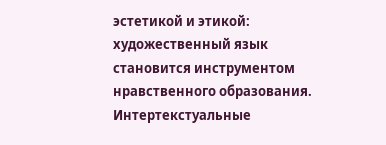эстетикой и этикой: художественный язык становится инструментом нравственного образования. Интертекстуальные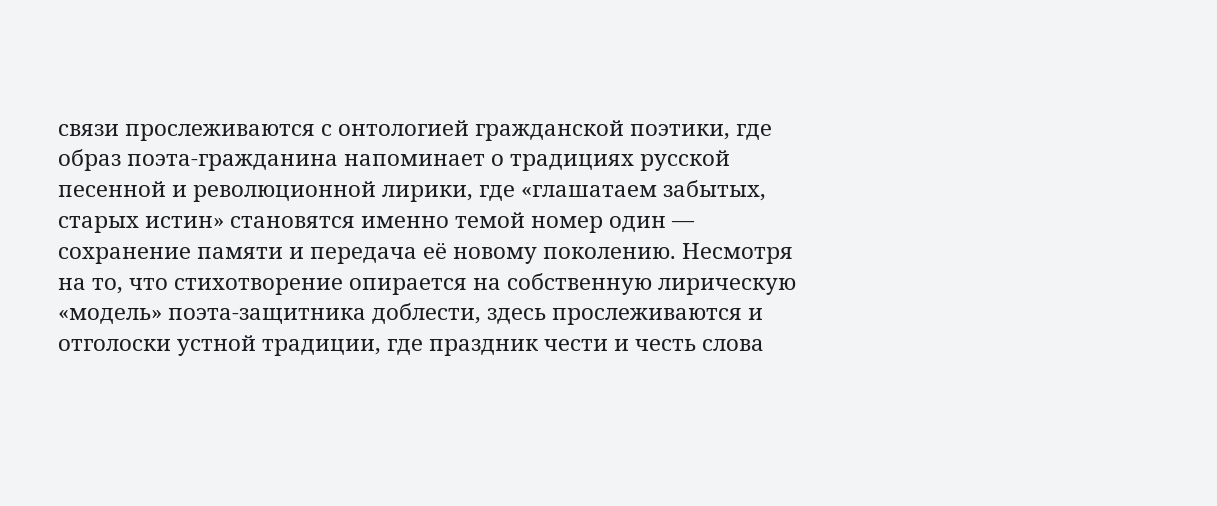связи прослеживаются с онтологией гражданской поэтики, где образ поэта-гражданина напоминает о традициях русской песенной и революционной лирики, где «глашатаем забытых, старых истин» становятся именно темой номер один — сохранение памяти и передача её новому поколению. Несмотря на то, что стихотворение опирается на собственную лирическую «модель» поэта-защитника доблести, здесь прослеживаются и отголоски устной традиции, где праздник чести и честь слова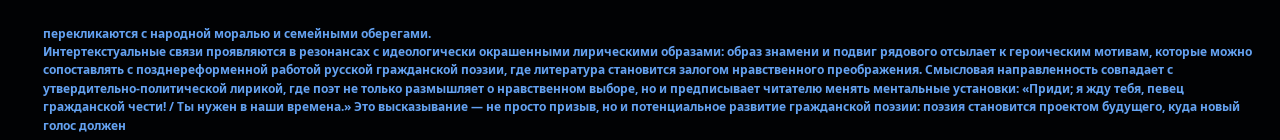перекликаются с народной моралью и семейными оберегами.
Интертекстуальные связи проявляются в резонансах с идеологически окрашенными лирическими образами: образ знамени и подвиг рядового отсылает к героическим мотивам, которые можно сопоставлять с позднереформенной работой русской гражданской поэзии, где литература становится залогом нравственного преображения. Смысловая направленность совпадает с утвердительно-политической лирикой, где поэт не только размышляет о нравственном выборе, но и предписывает читателю менять ментальные установки: «Приди; я жду тебя, певец гражданской чести! / Ты нужен в наши времена.» Это высказывание — не просто призыв, но и потенциальное развитие гражданской поэзии: поэзия становится проектом будущего, куда новый голос должен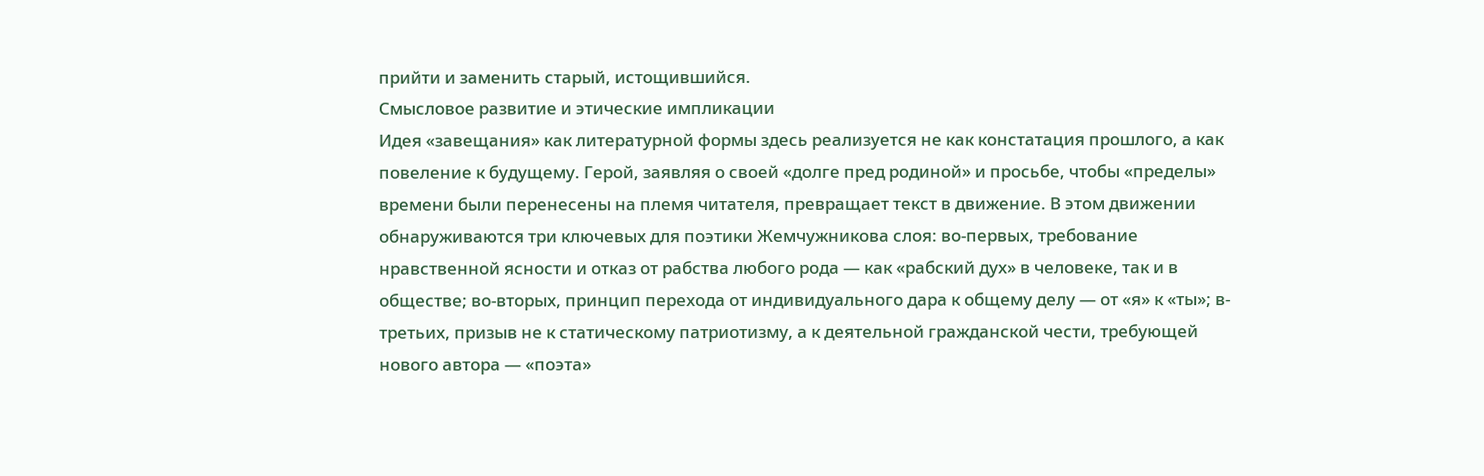прийти и заменить старый, истощившийся.
Смысловое развитие и этические импликации
Идея «завещания» как литературной формы здесь реализуется не как констатация прошлого, а как повеление к будущему. Герой, заявляя о своей «долге пред родиной» и просьбе, чтобы «пределы» времени были перенесены на племя читателя, превращает текст в движение. В этом движении обнаруживаются три ключевых для поэтики Жемчужникова слоя: во-первых, требование нравственной ясности и отказ от рабства любого рода — как «рабский дух» в человеке, так и в обществе; во-вторых, принцип перехода от индивидуального дара к общему делу — от «я» к «ты»; в-третьих, призыв не к статическому патриотизму, а к деятельной гражданской чести, требующей нового автора — «поэта»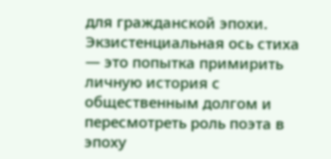для гражданской эпохи.
Экзистенциальная ось стиха — это попытка примирить личную история с общественным долгом и пересмотреть роль поэта в эпоху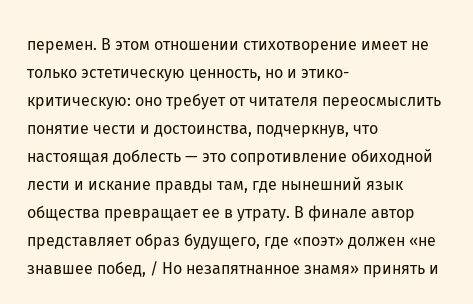перемен. В этом отношении стихотворение имеет не только эстетическую ценность, но и этико-критическую: оно требует от читателя переосмыслить понятие чести и достоинства, подчеркнув, что настоящая доблесть — это сопротивление обиходной лести и искание правды там, где нынешний язык общества превращает ее в утрату. В финале автор представляет образ будущего, где «поэт» должен «не знавшее побед, / Но незапятнанное знамя» принять и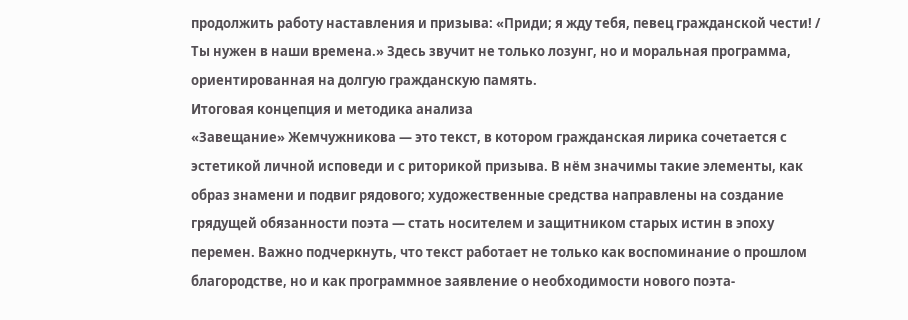продолжить работу наставления и призыва: «Приди; я жду тебя, певец гражданской чести! / Ты нужен в наши времена.» Здесь звучит не только лозунг, но и моральная программа, ориентированная на долгую гражданскую память.
Итоговая концепция и методика анализа
«Завещание» Жемчужникова — это текст, в котором гражданская лирика сочетается с эстетикой личной исповеди и с риторикой призыва. В нём значимы такие элементы, как образ знамени и подвиг рядового; художественные средства направлены на создание грядущей обязанности поэта — стать носителем и защитником старых истин в эпоху перемен. Важно подчеркнуть, что текст работает не только как воспоминание о прошлом благородстве, но и как программное заявление о необходимости нового поэта-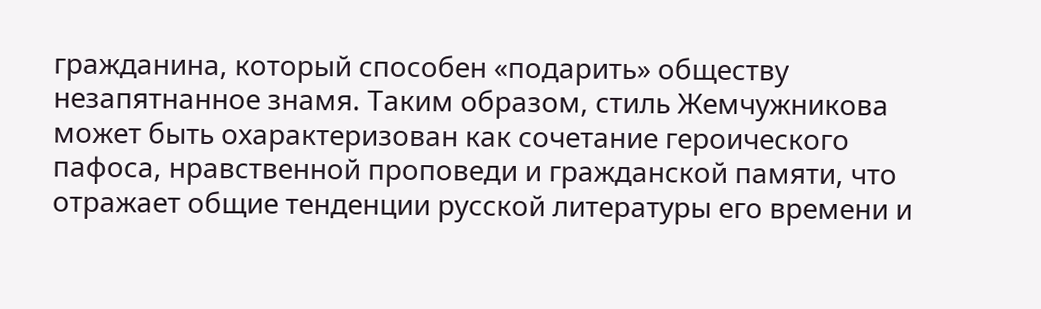гражданина, который способен «подарить» обществу незапятнанное знамя. Таким образом, стиль Жемчужникова может быть охарактеризован как сочетание героического пафоса, нравственной проповеди и гражданской памяти, что отражает общие тенденции русской литературы его времени и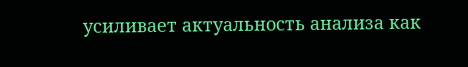усиливает актуальность анализа как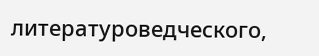литературоведческого,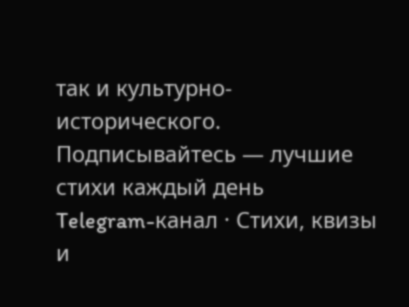так и культурно-исторического.
Подписывайтесь — лучшие стихи каждый день
Telegram-канал · Стихи, квизы и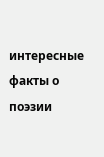интересные факты о поэзии